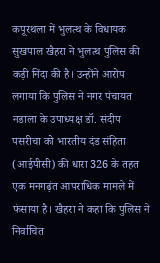कपूरथला में भुलत्थ के विधायक सुखपाल खैहरा ने भुलत्थ पुलिस की कड़ी निंदा की है। उन्होंने आरोप लगाया कि पुलिस ने नगर पंचायत नडाला के उपाध्यक्ष डॉ. संदीप पसरीचा को भारतीय दंड संहिता (आईपीसी) की धारा 326 के तहत एक मनगढ़ंत आपराधिक मामले में फंसाया है। खैहरा ने कहा कि पुलिस ने निर्वाचित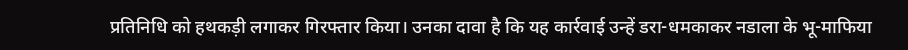प्रतिनिधि को हथकड़ी लगाकर गिरफ्तार किया। उनका दावा है कि यह कार्रवाई उन्हें डरा-धमकाकर नडाला के भू-माफिया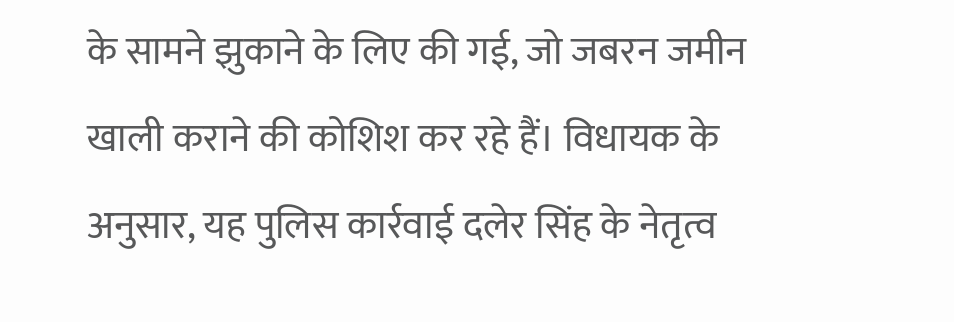के सामने झुकाने के लिए की गई, जो जबरन जमीन खाली कराने की कोशिश कर रहे हैं। विधायक के अनुसार, यह पुलिस कार्रवाई दलेर सिंह के नेतृत्व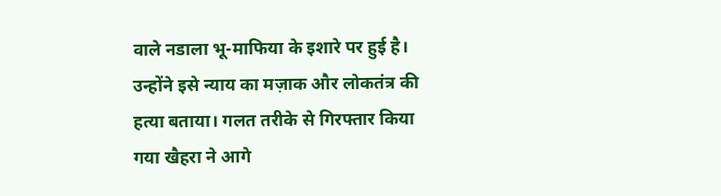वाले नडाला भू-माफिया के इशारे पर हुई है। उन्होंने इसे न्याय का मज़ाक और लोकतंत्र की हत्या बताया। गलत तरीके से गिरफ्तार किया गया खैहरा ने आगे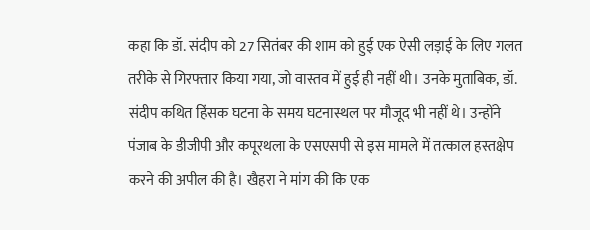कहा कि डॉ. संदीप को 27 सितंबर की शाम को हुई एक ऐसी लड़ाई के लिए गलत तरीके से गिरफ्तार किया गया, जो वास्तव में हुई ही नहीं थी। उनके मुताबिक, डॉ. संदीप कथित हिंसक घटना के समय घटनास्थल पर मौजूद भी नहीं थे। उन्होंने पंजाब के डीजीपी और कपूरथला के एसएसपी से इस मामले में तत्काल हस्तक्षेप करने की अपील की है। खैहरा ने मांग की कि एक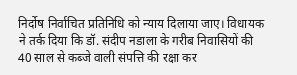निर्दोष निर्वाचित प्रतिनिधि को न्याय दिलाया जाए। विधायक ने तर्क दिया कि डॉ. संदीप नडाला के गरीब निवासियों की 40 साल से कब्जे वाली संपत्ति की रक्षा कर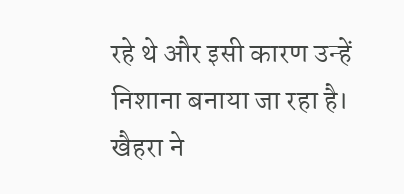रहे थे और इसी कारण उन्हें निशाना बनाया जा रहा है। खैहरा ने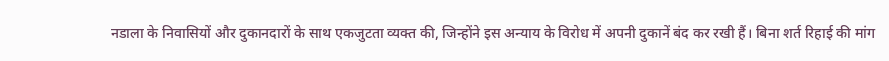नडाला के निवासियों और दुकानदारों के साथ एकजुटता व्यक्त की, जिन्होंने इस अन्याय के विरोध में अपनी दुकानें बंद कर रखी हैं। बिना शर्त रिहाई की मांग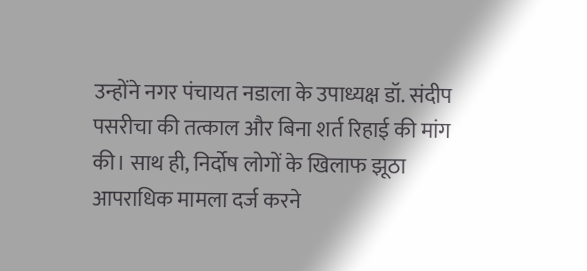उन्होंने नगर पंचायत नडाला के उपाध्यक्ष डॉ. संदीप पसरीचा की तत्काल और बिना शर्त रिहाई की मांग की। साथ ही, निर्दोष लोगों के खिलाफ झूठा आपराधिक मामला दर्ज करने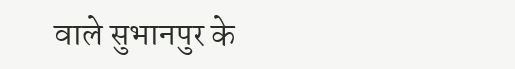वाले सुभानपुर के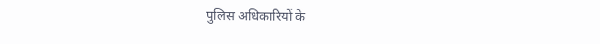पुलिस अधिकारियों के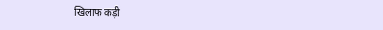खिलाफ कड़ी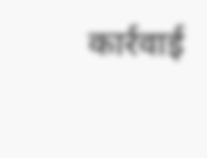कार्रवाई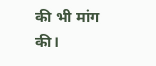की भी मांग की।